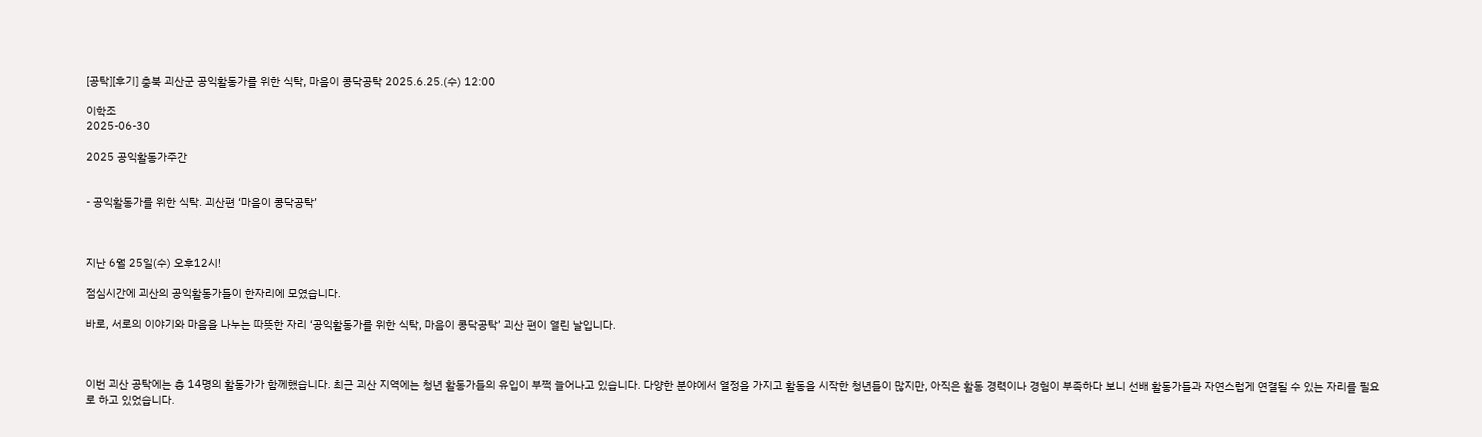[공탁][후기] 충북 괴산군 공익활동가를 위한 식탁, 마음이 콩닥공탁 2025.6.25.(수) 12:00

이학조
2025-06-30

2025 공익활동가주간


- 공익활동가를 위한 식탁. 괴산편 ‘마음이 콩닥공탁’



지난 6월 25일(수) 오후12시!

점심시간에 괴산의 공익활동가들이 한자리에 모였습니다.

바로, 서로의 이야기와 마음을 나누는 따뜻한 자리 ‘공익활동가를 위한 식탁, 마음이 콩닥공탁’ 괴산 편이 열린 날입니다.



이번 괴산 공탁에는 총 14명의 활동가가 함께했습니다. 최근 괴산 지역에는 청년 활동가들의 유입이 부쩍 늘어나고 있습니다. 다양한 분야에서 열정을 가지고 활동을 시작한 청년들이 많지만, 아직은 활동 경력이나 경험이 부족하다 보니 선배 활동가들과 자연스럽게 연결될 수 있는 자리를 필요로 하고 있었습니다.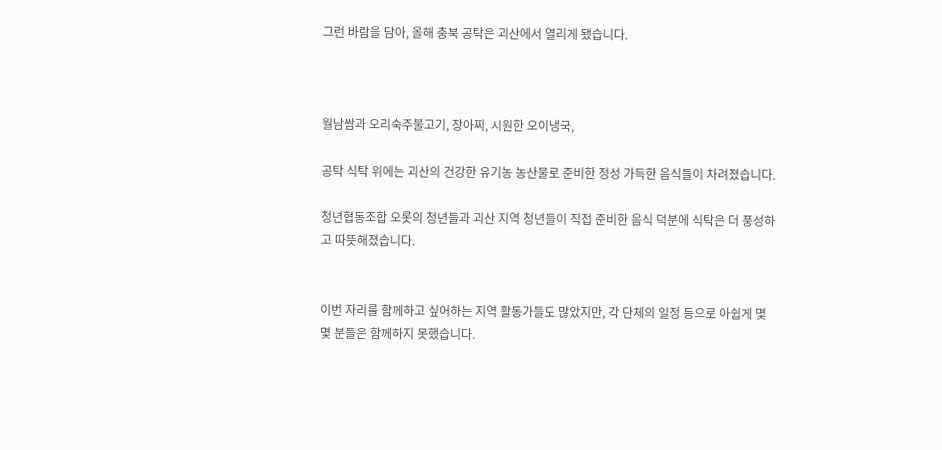그런 바람을 담아, 올해 충북 공탁은 괴산에서 열리게 됐습니다.



월남쌈과 오리숙주불고기, 장아찌, 시원한 오이냉국,

공탁 식탁 위에는 괴산의 건강한 유기농 농산물로 준비한 정성 가득한 음식들이 차려졌습니다.

청년협동조합 오롯의 청년들과 괴산 지역 청년들이 직접 준비한 음식 덕분에 식탁은 더 풍성하고 따뜻해졌습니다.


이번 자리를 함께하고 싶어하는 지역 활동가들도 많았지만, 각 단체의 일정 등으로 아쉽게 몇몇 분들은 함께하지 못했습니다.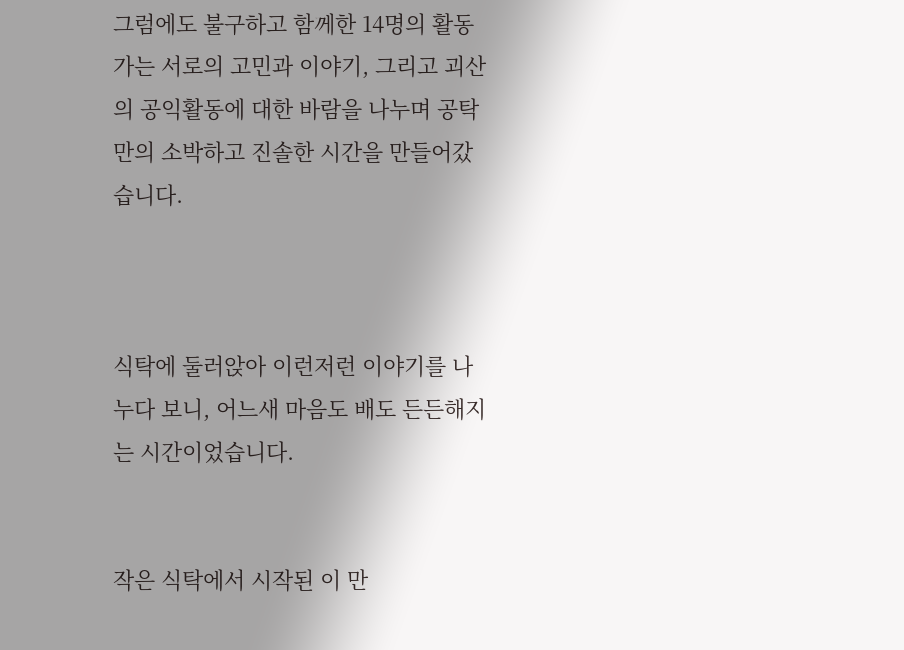그럼에도 불구하고 함께한 14명의 활동가는 서로의 고민과 이야기, 그리고 괴산의 공익활동에 대한 바람을 나누며 공탁만의 소박하고 진솔한 시간을 만들어갔습니다.



식탁에 둘러앉아 이런저런 이야기를 나누다 보니, 어느새 마음도 배도 든든해지는 시간이었습니다.


작은 식탁에서 시작된 이 만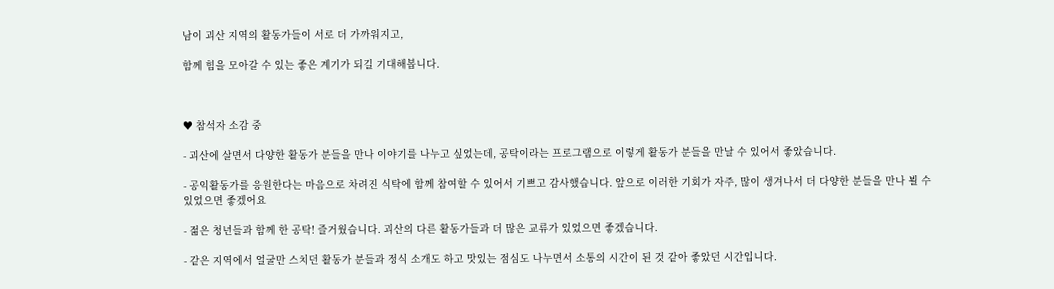남이 괴산 지역의 활동가들이 서로 더 가까워지고,

함께 힘을 모아갈 수 있는 좋은 계기가 되길 기대해봅니다.



♥ 참석자 소감 중

- 괴산에 살면서 다양한 활동가 분들을 만나 이야기를 나누고 싶었는데, 공탁이라는 프로그램으로 이렇게 활동가 분들을 만날 수 있어서 좋았습니다.

- 공익활동가를 응원한다는 마음으로 차려진 식탁에 함께 참여할 수 있어서 기쁘고 감사했습니다. 앞으로 이러한 기회가 자주, 많이 생겨나서 더 다양한 분들을 만나 뵐 수 있었으면 좋겠어요

- 젊은 청년들과 함께 한 공탁! 즐거웠습니다. 괴산의 다른 활동가들과 더 많은 교류가 있었으면 좋겠습니다.

- 같은 지역에서 얼굴만 스치던 활동가 분들과 정식 소개도 하고 맛있는 점심도 나누면서 소통의 시간이 된 것 같아 좋았던 시간입니다.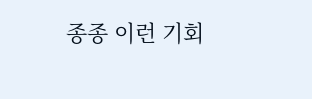종종 이런 기회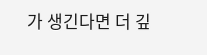가 생긴다면 더 깊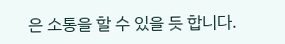은 소통을 할 수 있을 듯 합니다.